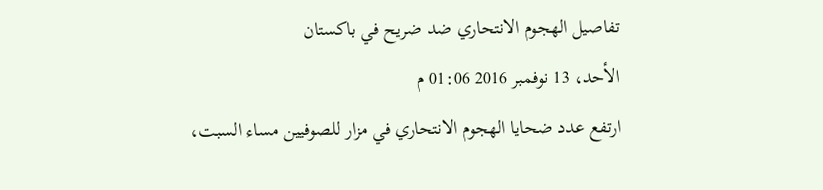تفاصيل الهجوم الانتحاري ضد ضريح في باكستان
الأحد، 13 نوفمبر 2016 01:06 م
ارتفع عدد ضحايا الهجوم الانتحاري في مزار للصوفيين مساء السبت،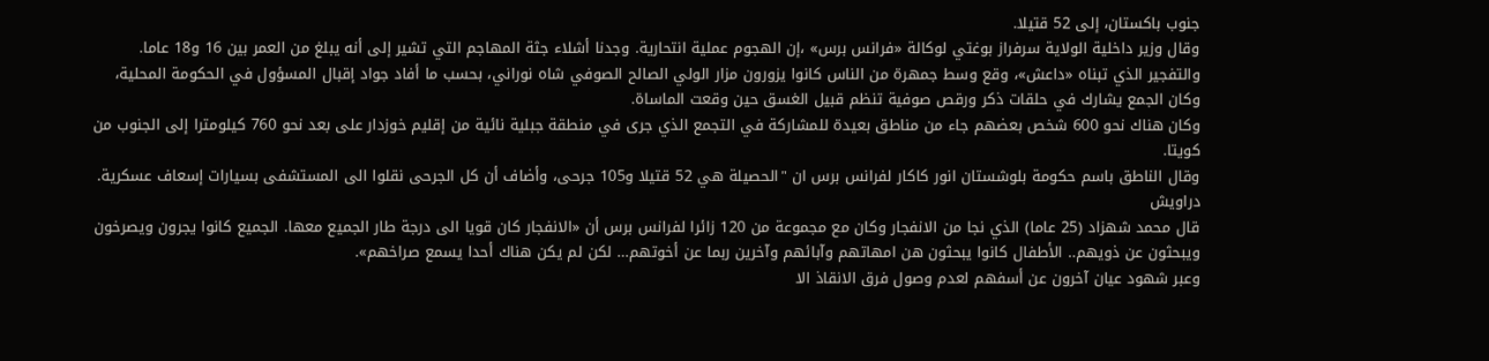جنوب باكستان، إلى 52 قتيلا.
وقال وزير داخلية الولاية سرفراز بوغتي لوكالة «فرانس برس» ،إن الهجوم عملية انتحارية. وجدنا أشلاء جثة المهاجم التي تشير إلى أنه يبلغ من العمر بين 16 و18 عاما.
والتفجير الذي تبناه «داعش»، وقع وسط جمهرة من الناس كانوا يزورون مزار الولي الصالح الصوفي شاه نوراني، بحسب ما أفاد جواد إقبال المسؤول في الحكومة المحلية، وكان الجمع يشارك في حلقات ذكر ورقص صوفية تنظم قبيل الغسق حين وقعت الماساة.
وكان هناك نحو 600 شخص بعضهم جاء من مناطق بعيدة للمشاركة في التجمع الذي جرى في منطقة جبلية نائية من إقليم خوزدار على بعد نحو 760 كيلومترا إلى الجنوب من كويتا.
وقال الناطق باسم حكومة بلوشستان انور كاكار لفرانس برس ان "الحصيلة هي 52 قتيلا و105 جرحى، وأضاف أن كل الجرحى نقلوا الى المستشفى بسيارات إسعاف عسكرية.
دراويش
قال محمد شهزاد (25 عاما) الذي نجا من الانفجار وكان مع مجموعة من 120 زائرا لفرانس برس أن «الانفجار كان قويا الى درجة طار الجميع معها. الجميع كانوا يجرون ويصرخون ويبحثون عن ذويهم.. الأطفال كانوا يبحثون هن امهاتهم وآبائهم وآخرين ربما عن أخوتهم... لكن لم يكن هناك أحدا يسمع صراخهم».
وعبر شهود عيان آخرون عن أسفهم لعدم وصول فرق الانقاذ الا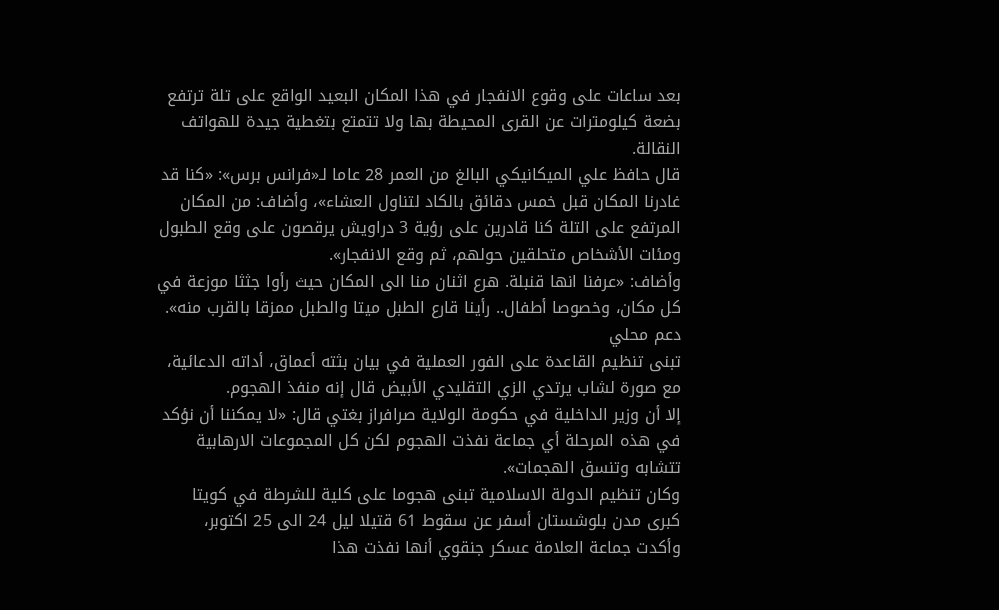بعد ساعات على وقوع الانفجار في هذا المكان البعيد الواقع على تلة ترتفع بضعة كيلومترات عن القرى المحيطة بها ولا تتمتع بتغطية جيدة للهواتف النقالة.
قال حافظ علي الميكانيكي البالغ من العمر 28 عاما لـ«فرانس برس»: «كنا قد غادرنا المكان قبل خمس دقائق بالكاد لتناول العشاء»، وأضاف: من المكان المرتفع على التلة كنا قادرين على رؤية 3 دراويش يرقصون على وقع الطبول ومئات الأشخاص متحلقين حولهم، ثم وقع الانفجار».
وأضاف: «عرفنا انها قنبلة. هرع اثنان منا الى المكان حيث رأوا جثثا موزعة في كل مكان، وخصوصا أطفال.. رأينا قارع الطبل ميتا والطبل ممزقا بالقرب منه».
دعم محلي
تبنى تنظيم القاعدة على الفور العملية في بيان بثته أعماق، أداته الدعائية، مع صورة لشاب يرتدي الزي التقليدي الأبيض قال إنه منفذ الهجوم.
إلا أن وزير الداخلية في حكومة الولاية صرافراز بغتي قال: «لا يمكننا أن نؤكد في هذه المرحلة أي جماعة نفذت الهجوم لكن كل المجموعات الارهابية تتشابه وتنسق الهجمات».
وكان تنظيم الدولة الاسلامية تبنى هجوما على كلية للشرطة في كويتا كبرى مدن بلوشستان أسفر عن سقوط 61 قتيلا ليل 24 الى 25 اكتوبر، وأكدت جماعة العلامة عسكر جنقوي أنها نفذت هذا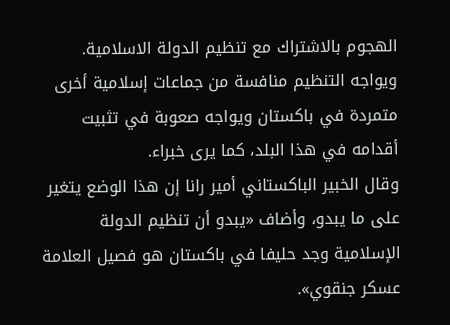الهجوم بالاشتراك مع تنظيم الدولة الاسلامية.
ويواجه التنظيم منافسة من جماعات إسلامية أخرى متمردة في باكستان ويواجه صعوبة في تثبيت أقدامه في هذا البلد، كما يرى خبراء.
وقال الخبير الباكستاني أمير رانا إن هذا الوضع يتغير على ما يبدو، وأضاف «يبدو أن تنظيم الدولة الإسلامية وجد حليفا في باكستان هو فصيل العلامة عسكر جنقوي».